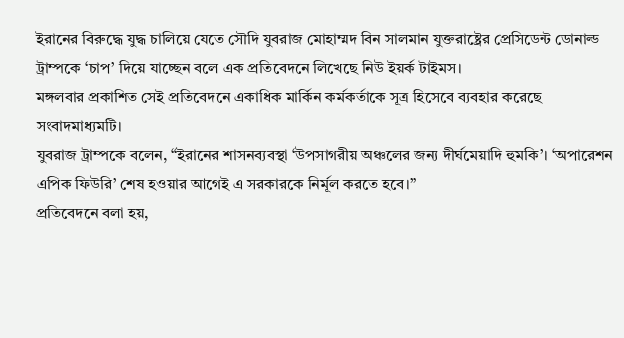ইরানের বিরুদ্ধে যুদ্ধ চালিয়ে যেতে সৌদি যুবরাজ মোহাম্মদ বিন সালমান যুক্তরাষ্ট্রের প্রেসিডেন্ট ডোনাল্ড ট্রাম্পকে ‘চাপ’ দিয়ে যাচ্ছেন বলে এক প্রতিবেদনে লিখেছে নিউ ইয়র্ক টাইমস।
মঙ্গলবার প্রকাশিত সেই প্রতিবেদনে একাধিক মার্কিন কর্মকর্তাকে সূত্র হিসেবে ব্যবহার করেছে সংবাদমাধ্যমটি।
যুবরাজ ট্রাম্পকে বলেন, “ইরানের শাসনব্যবস্থা ‘উপসাগরীয় অঞ্চলের জন্য দীর্ঘমেয়াদি হুমকি’। ‘অপারেশন এপিক ফিউরি’ শেষ হওয়ার আগেই এ সরকারকে নির্মূল করতে হবে।”
প্রতিবেদনে বলা হয়,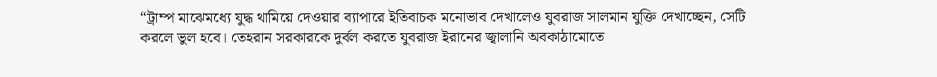“ট্রাম্প মাঝেমধ্যে যুদ্ধ থামিয়ে দেওয়ার ব্যাপারে ইতিবাচক মনোভাব দেখালেও যুবরাজ সালমান যুক্তি দেখাচ্ছেন, সেটি করলে ভুল হবে। তেহরান সরকারকে দুর্বল করতে যুবরাজ ইরানের জ্বালানি অবকাঠামোতে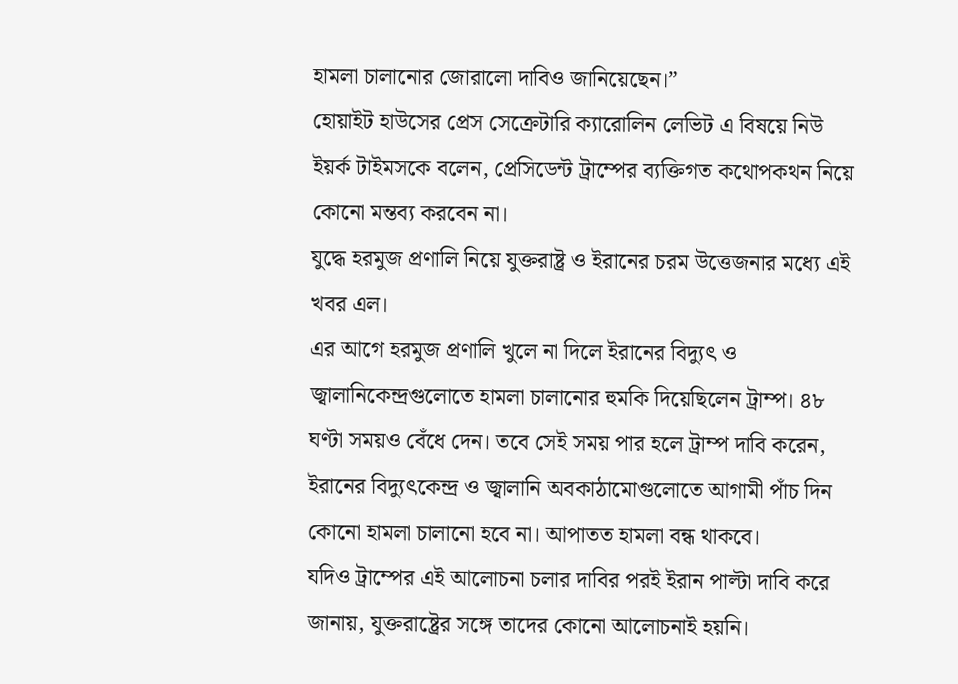হামলা চালানোর জোরালো দাবিও জানিয়েছেন।”
হোয়াইট হাউসের প্রেস সেক্রেটারি ক্যারোলিন লেভিট এ বিষয়ে নিউ ইয়র্ক টাইমসকে বলেন, প্রেসিডেন্ট ট্রাম্পের ব্যক্তিগত কথোপকথন নিয়ে কোনো মন্তব্য করবেন না।
যুদ্ধে হরমুজ প্রণালি নিয়ে যুক্তরাষ্ট্র ও ইরানের চরম উত্তেজনার মধ্যে এই খবর এল।
এর আগে হরমুজ প্রণালি খুলে না দিলে ইরানের বিদ্যুৎ ও জ্বালানিকেন্দ্রগুলোতে হামলা চালানোর হুমকি দিয়েছিলেন ট্রাম্প। ৪৮ ঘণ্টা সময়ও বেঁধে দেন। তবে সেই সময় পার হলে ট্রাম্প দাবি করেন, ইরানের বিদ্যুৎকেন্দ্র ও জ্বালানি অবকাঠামোগুলোতে আগামী পাঁচ দিন কোনো হামলা চালানো হবে না। আপাতত হামলা বন্ধ থাকবে।
যদিও ট্রাম্পের এই আলোচনা চলার দাবির পরই ইরান পাল্টা দাবি করে জানায়, যুক্তরাষ্ট্রের সঙ্গে তাদের কোনো আলোচনাই হয়নি।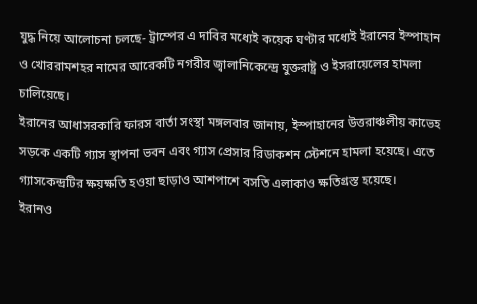যুদ্ধ নিয়ে আলোচনা চলছে- ট্রাম্পের এ দাবির মধ্যেই কয়েক ঘণ্টার মধ্যেই ইরানের ইস্পাহান ও খোররামশহর নামের আরেকটি নগরীর জ্বালানিকেন্দ্রে যুক্তরাষ্ট্র ও ইসরায়েলের হামলা চালিয়েছে।
ইরানের আধাসরকারি ফারস বার্তা সংস্থা মঙ্গলবার জানায়, ইস্পাহানের উত্তরাঞ্চলীয় কাভেহ সড়কে একটি গ্যাস স্থাপনা ভবন এবং গ্যাস প্রেসার রিডাকশন স্টেশনে হামলা হয়েছে। এতে গ্যাসকেন্দ্রটির ক্ষয়ক্ষতি হওয়া ছাড়াও আশপাশে বসতি এলাকাও ক্ষতিগ্রস্ত হয়েছে।
ইরানও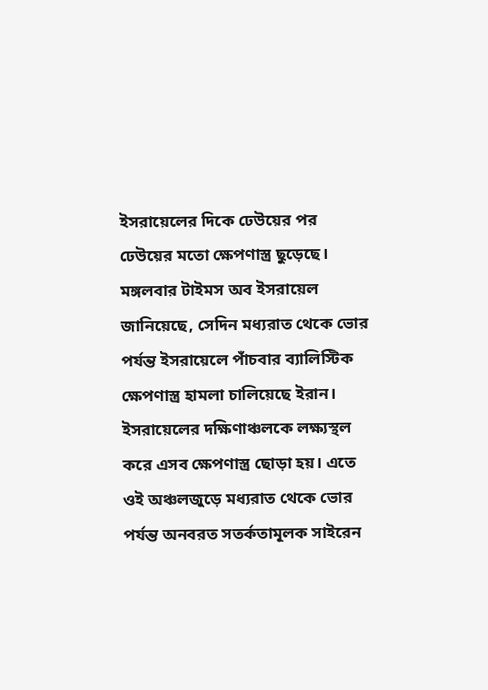ইসরায়েলের দিকে ঢেউয়ের পর ঢেউয়ের মতো ক্ষেপণাস্ত্র ছুড়েছে।
মঙ্গলবার টাইমস অব ইসরায়েল জানিয়েছে, সেদিন মধ্যরাত থেকে ভোর পর্যন্ত ইসরায়েলে পাঁচবার ব্যালিস্টিক ক্ষেপণাস্ত্র হামলা চালিয়েছে ইরান।
ইসরায়েলের দক্ষিণাঞ্চলকে লক্ষ্যস্থল করে এসব ক্ষেপণাস্ত্র ছোড়া হয়। এতে ওই অঞ্চলজুড়ে মধ্যরাত থেকে ভোর পর্যন্ত অনবরত সতর্কতামূলক সাইরেন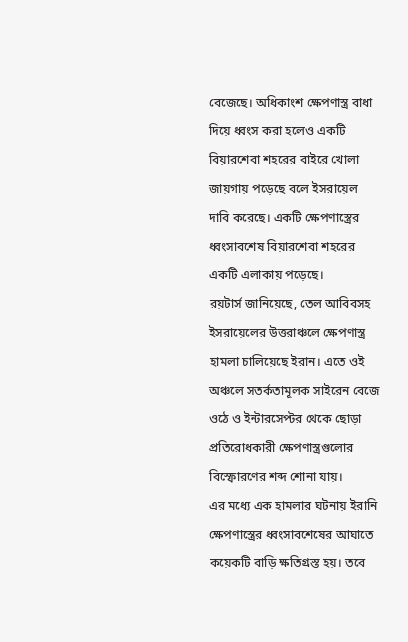বেজেছে। অধিকাংশ ক্ষেপণাস্ত্র বাধা দিয়ে ধ্বংস করা হলেও একটি বিয়ারশেবা শহরের বাইরে খোলা জায়গায় পড়েছে বলে ইসরায়েল দাবি করেছে। একটি ক্ষেপণাস্ত্রের ধ্বংসাবশেষ বিয়ারশেবা শহরের একটি এলাকায় পড়েছে।
রয়টার্স জানিয়েছে, তেল আবিবসহ ইসরায়েলের উত্তরাঞ্চলে ক্ষেপণাস্ত্র হামলা চালিয়েছে ইরান। এতে ওই অঞ্চলে সতর্কতামূলক সাইরেন বেজে ওঠে ও ইন্টারসেপ্টর থেকে ছোড়া প্রতিরোধকারী ক্ষেপণাস্ত্রগুলোর বিস্ফোরণের শব্দ শোনা যায়।
এর মধ্যে এক হামলার ঘটনায় ইরানি ক্ষেপণাস্ত্রের ধ্বংসাবশেষের আঘাতে কয়েকটি বাড়ি ক্ষতিগ্রস্ত হয়। তবে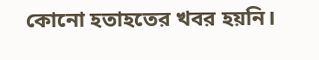কোনো হতাহতের খবর হয়নি।